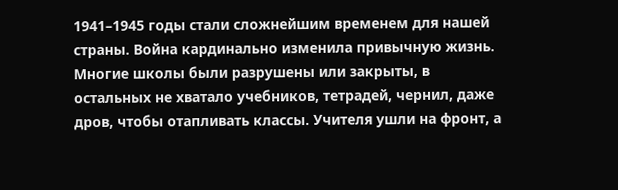1941–1945 годы стали сложнейшим временем для нашей страны. Война кардинально изменила привычную жизнь. Многие школы были разрушены или закрыты, в остальных не хватало учебников, тетрадей, чернил, даже дров, чтобы отапливать классы. Учителя ушли на фронт, а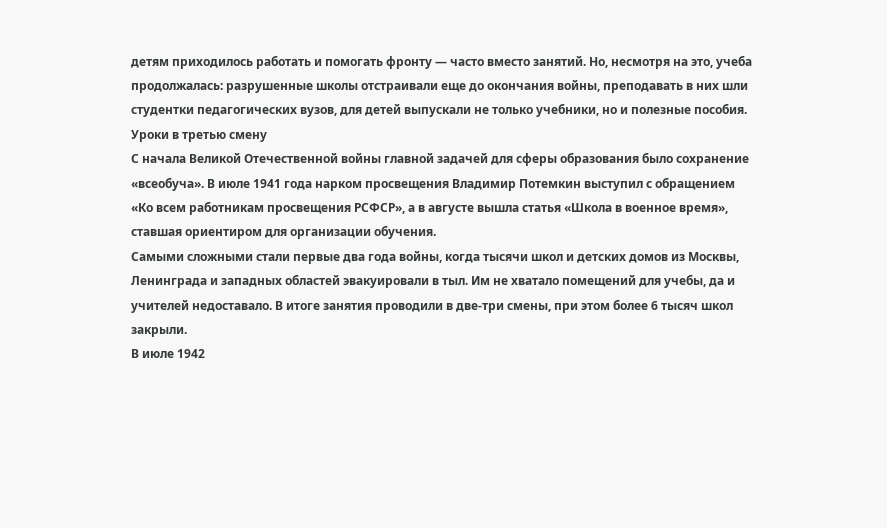детям приходилось работать и помогать фронту — часто вместо занятий. Но, несмотря на это, учеба продолжалась: разрушенные школы отстраивали еще до окончания войны, преподавать в них шли студентки педагогических вузов, для детей выпускали не только учебники, но и полезные пособия.
Уроки в третью смену
С начала Великой Отечественной войны главной задачей для сферы образования было сохранение «всеобуча». В июле 1941 года нарком просвещения Владимир Потемкин выступил с обращением «Ко всем работникам просвещения РСФСР», а в августе вышла статья «Школа в военное время», ставшая ориентиром для организации обучения.
Самыми сложными стали первые два года войны, когда тысячи школ и детских домов из Москвы, Ленинграда и западных областей эвакуировали в тыл. Им не хватало помещений для учебы, да и учителей недоставало. В итоге занятия проводили в две-три смены, при этом более 6 тысяч школ закрыли.
В июле 1942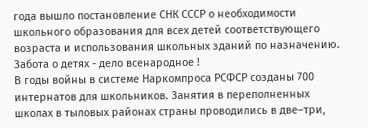года вышло постановление СНК СССР о необходимости школьного образования для всех детей соответствующего возраста и использования школьных зданий по назначению.
Забота о детях - дело всенародное !
В годы войны в системе Наркомпроса РСФСР созданы 700 интернатов для школьников. Занятия в переполненных школах в тыловых районах страны проводились в две–три,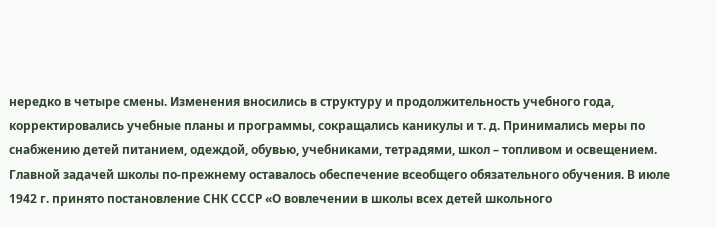нередко в четыре смены. Изменения вносились в структуру и продолжительность учебного года, корректировались учебные планы и программы, сокращались каникулы и т. д. Принимались меры по снабжению детей питанием, одеждой, обувью, учебниками, тетрадями, школ – топливом и освещением.
Главной задачей школы по-прежнему оставалось обеспечение всеобщего обязательного обучения. В июле 1942 г. принято постановление СНК СССР «О вовлечении в школы всех детей школьного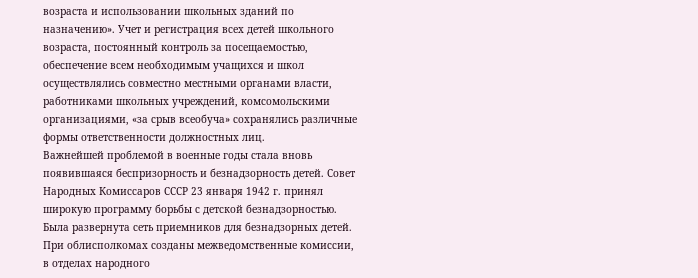возраста и использовании школьных зданий по назначению». Учет и регистрация всех детей школьного возраста, постоянный контроль за посещаемостью, обеспечение всем необходимым учащихся и школ осуществлялись совместно местными органами власти, работниками школьных учреждений, комсомольскими организациями, «за срыв всеобуча» сохранялись различные формы ответственности должностных лиц.
Важнейшей проблемой в военные годы стала вновь появившаяся беспризорность и безнадзорность детей. Совет Народных Комиссаров СССР 23 января 1942 г. принял широкую программу борьбы с детской безнадзорностью. Была развернута сеть приемников для безнадзорных детей. При облисполкомах созданы межведомственные комиссии, в отделах народного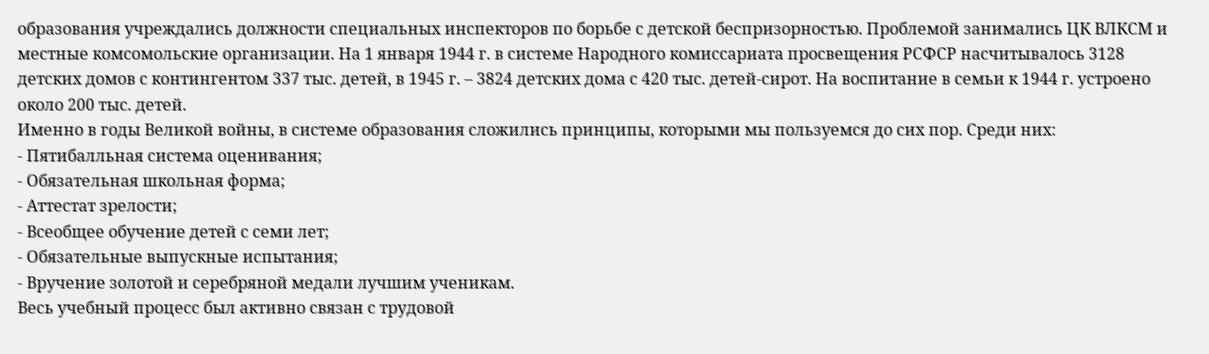образования учреждались должности специальных инспекторов по борьбе с детской беспризорностью. Проблемой занимались ЦК ВЛКСМ и местные комсомольские организации. На 1 января 1944 г. в системе Народного комиссариата просвещения РСФСР насчитывалось 3128 детских домов с контингентом 337 тыс. детей, в 1945 г. – 3824 детских дома с 420 тыс. детей-сирот. На воспитание в семьи к 1944 г. устроено около 200 тыс. детей.
Именно в годы Великой войны, в системе образования сложились принципы, которыми мы пользуемся до сих пор. Среди них:
- Пятибалльная система оценивания;
- Обязательная школьная форма;
- Аттестат зрелости;
- Всеобщее обучение детей с семи лет;
- Обязательные выпускные испытания;
- Вручение золотой и серебряной медали лучшим ученикам.
Весь учебный процесс был активно связан с трудовой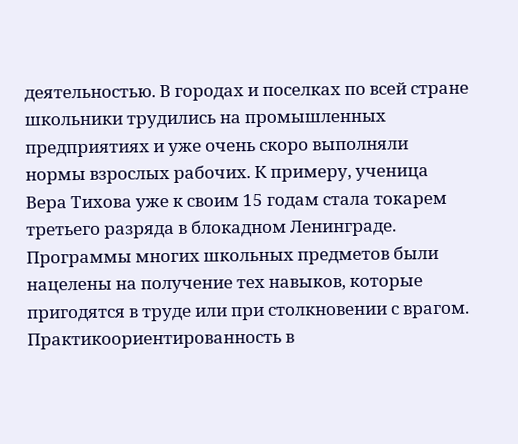деятельностью. В городах и поселках по всей стране школьники трудились на промышленных предприятиях и уже очень скоро выполняли нормы взрослых рабочих. К примеру, ученица Вера Тихова уже к своим 15 годам стала токарем третьего разряда в блокадном Ленинграде.
Программы многих школьных предметов были нацелены на получение тех навыков, которые пригодятся в труде или при столкновении с врагом. Практикоориентированность в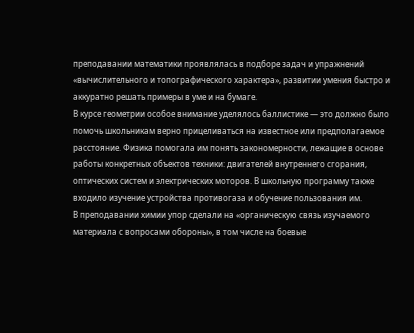преподавании математики проявлялась в подборе задач и упражнений «вычислительного и топографического характера», развитии умения быстро и аккуратно решать примеры в уме и на бумаге.
В курсе геометрии особое внимание уделялось баллистике — это должно было помочь школьникам верно прицеливаться на известное или предполагаемое расстояние. Физика помогала им понять закономерности, лежащие в основе работы конкретных объектов техники: двигателей внутреннего сгорания, оптических систем и электрических моторов. В школьную программу также входило изучение устройства противогаза и обучение пользования им.
В преподавании химии упор сделали на «органическую связь изучаемого материала с вопросами обороны», в том числе на боевые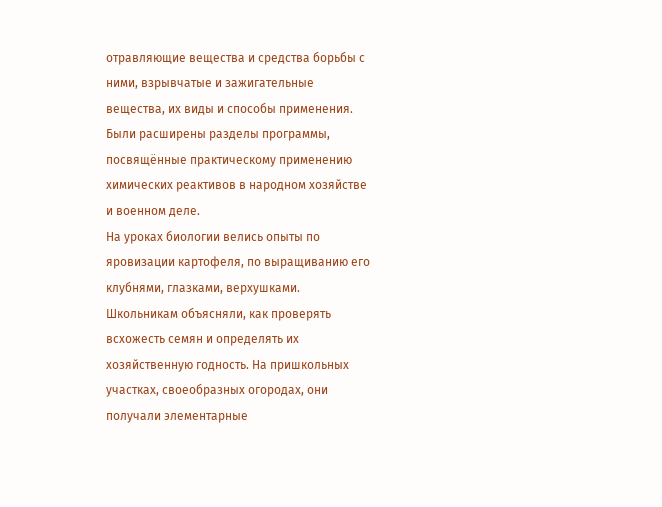отравляющие вещества и средства борьбы с ними, взрывчатые и зажигательные вещества, их виды и способы применения. Были расширены разделы программы, посвящённые практическому применению химических реактивов в народном хозяйстве и военном деле.
На уроках биологии велись опыты по яровизации картофеля, по выращиванию его клубнями, глазками, верхушками. Школьникам объясняли, как проверять всхожесть семян и определять их хозяйственную годность. На пришкольных участках, своеобразных огородах, они получали элементарные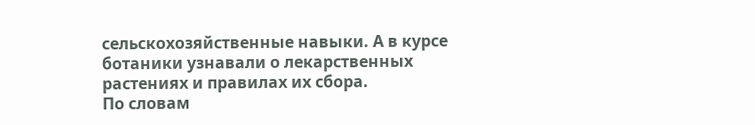сельскохозяйственные навыки. А в курсе ботаники узнавали о лекарственных растениях и правилах их сбора.
По словам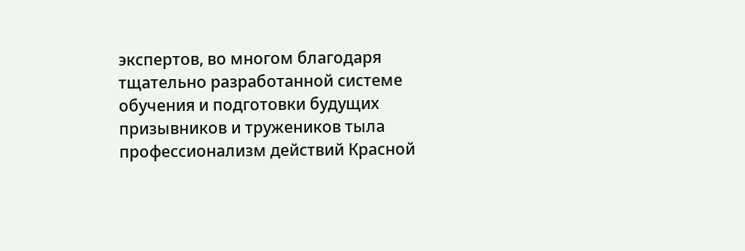экспертов, во многом благодаря тщательно разработанной системе обучения и подготовки будущих призывников и тружеников тыла профессионализм действий Красной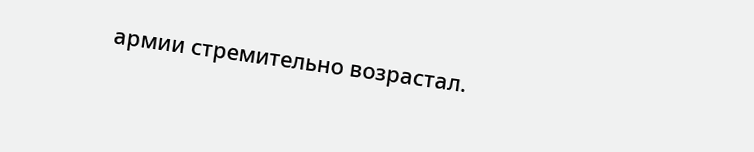армии стремительно возрастал.